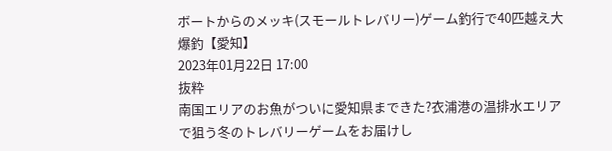ボートからのメッキ(スモールトレバリー)ゲーム釣行で40匹越え大爆釣【愛知】
2023年01月22日 17:00
抜粋
南国エリアのお魚がついに愛知県まできた?衣浦港の温排水エリアで狙う冬のトレバリーゲームをお届けし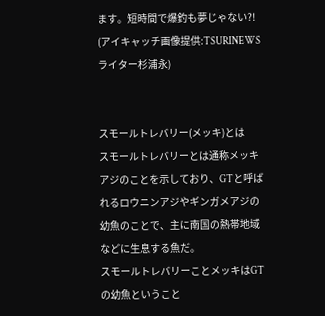ます。短時間で爆釣も夢じゃない?!
(アイキャッチ画像提供:TSURINEWSライター杉浦永)


スモールトレバリー(メッキ)とは
スモールトレバリーとは通称メッキアジのことを示しており、GTと呼ばれるロウニンアジやギンガメアジの幼魚のことで、主に南国の熱帯地域などに生息する魚だ。
スモールトレバリーことメッキはGTの幼魚ということ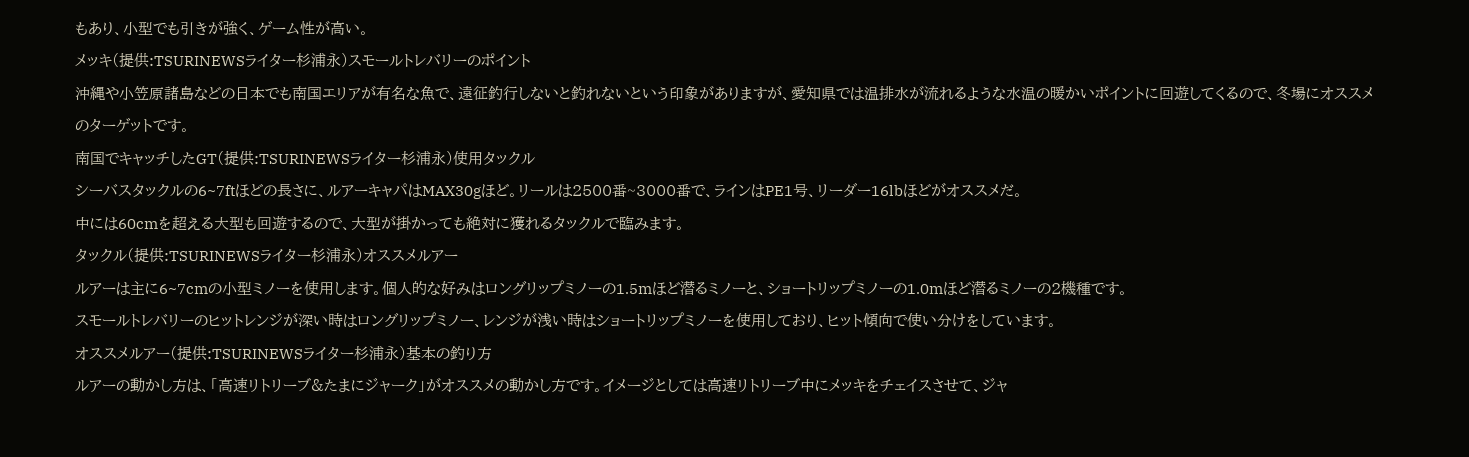もあり、小型でも引きが強く、ゲーム性が高い。
メッキ(提供:TSURINEWSライター杉浦永)スモールトレバリーのポイント
沖縄や小笠原諸島などの日本でも南国エリアが有名な魚で、遠征釣行しないと釣れないという印象がありますが、愛知県では温排水が流れるような水温の暖かいポイントに回遊してくるので、冬場にオススメのターゲットです。
南国でキャッチしたGT(提供:TSURINEWSライター杉浦永)使用タックル
シーバスタックルの6~7ftほどの長さに、ルアーキャパはMAX30gほど。リールは2500番~3000番で、ラインはPE1号、リーダー16lbほどがオススメだ。
中には60cmを超える大型も回遊するので、大型が掛かっても絶対に獲れるタックルで臨みます。
タックル(提供:TSURINEWSライター杉浦永)オススメルアー
ルアーは主に6~7cmの小型ミノーを使用します。個人的な好みはロングリップミノーの1.5mほど潜るミノーと、ショートリップミノーの1.0mほど潜るミノーの2機種です。
スモールトレバリーのヒットレンジが深い時はロングリップミノー、レンジが浅い時はショートリップミノーを使用しており、ヒット傾向で使い分けをしています。
オススメルアー(提供:TSURINEWSライター杉浦永)基本の釣り方
ルアーの動かし方は、「高速リトリーブ&たまにジャーク」がオススメの動かし方です。イメージとしては高速リトリーブ中にメッキをチェイスさせて、ジャ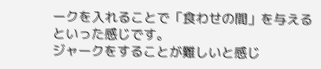ークを入れることで「食わせの間」を与えるといった感じです。
ジャークをすることが難しいと感じ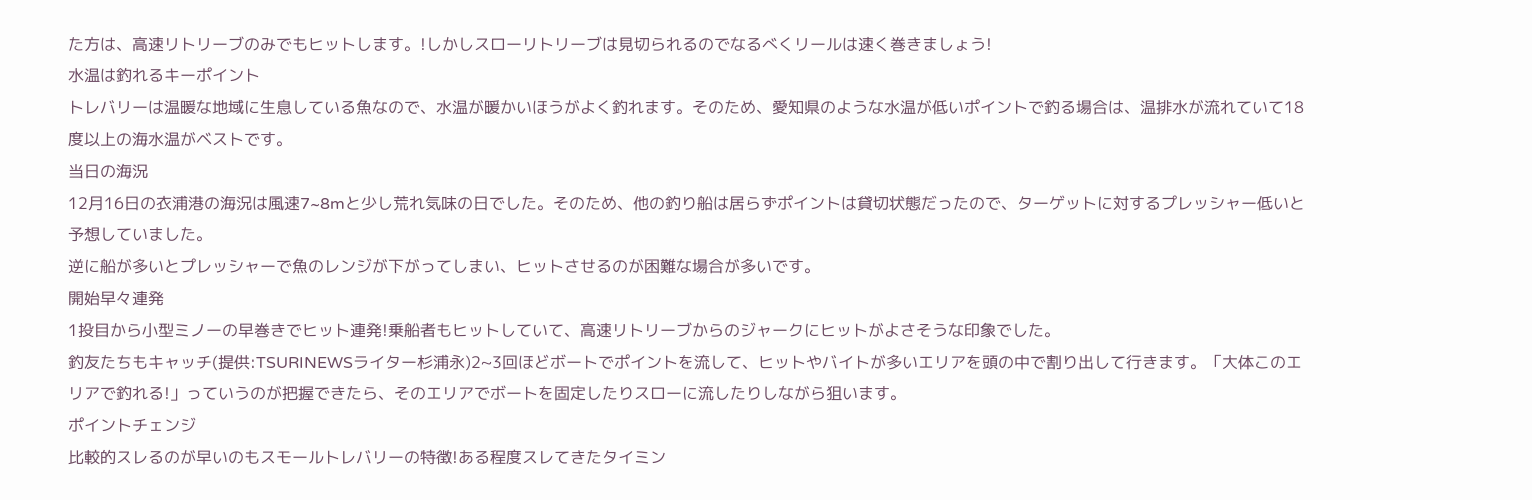た方は、高速リトリーブのみでもヒットします。!しかしスローリトリーブは見切られるのでなるべくリールは速く巻きましょう!
水温は釣れるキーポイント
トレバリーは温暖な地域に生息している魚なので、水温が暖かいほうがよく釣れます。そのため、愛知県のような水温が低いポイントで釣る場合は、温排水が流れていて18度以上の海水温がベストです。
当日の海況
12月16日の衣浦港の海況は風速7~8mと少し荒れ気味の日でした。そのため、他の釣り船は居らずポイントは貸切状態だったので、ターゲットに対するプレッシャー低いと予想していました。
逆に船が多いとプレッシャーで魚のレンジが下がってしまい、ヒットさせるのが困難な場合が多いです。
開始早々連発
1投目から小型ミノーの早巻きでヒット連発!乗船者もヒットしていて、高速リトリーブからのジャークにヒットがよさそうな印象でした。
釣友たちもキャッチ(提供:TSURINEWSライター杉浦永)2~3回ほどボートでポイントを流して、ヒットやバイトが多いエリアを頭の中で割り出して行きます。「大体このエリアで釣れる!」っていうのが把握できたら、そのエリアでボートを固定したりスローに流したりしながら狙います。
ポイントチェンジ
比較的スレるのが早いのもスモールトレバリーの特徴!ある程度スレてきたタイミン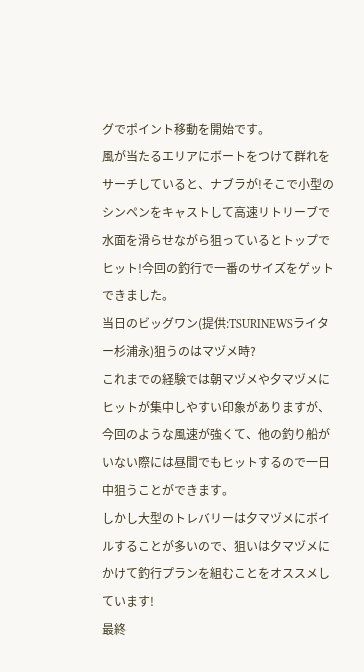グでポイント移動を開始です。
風が当たるエリアにボートをつけて群れをサーチしていると、ナブラが!そこで小型のシンペンをキャストして高速リトリーブで水面を滑らせながら狙っているとトップでヒット!今回の釣行で一番のサイズをゲットできました。
当日のビッグワン(提供:TSURINEWSライター杉浦永)狙うのはマヅメ時?
これまでの経験では朝マヅメや夕マヅメにヒットが集中しやすい印象がありますが、今回のような風速が強くて、他の釣り船がいない際には昼間でもヒットするので一日中狙うことができます。
しかし大型のトレバリーは夕マヅメにボイルすることが多いので、狙いは夕マヅメにかけて釣行プランを組むことをオススメしています!
最終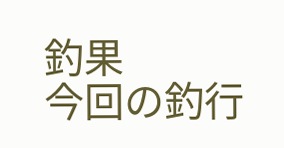釣果
今回の釣行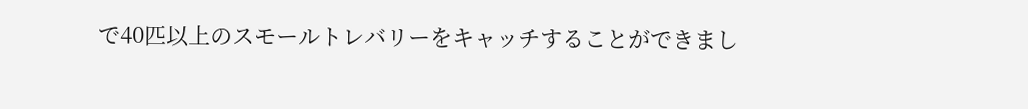で40匹以上のスモールトレバリーをキャッチすることができまし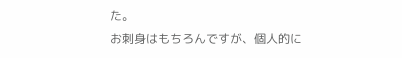た。
お刺身はもちろんですが、個人的に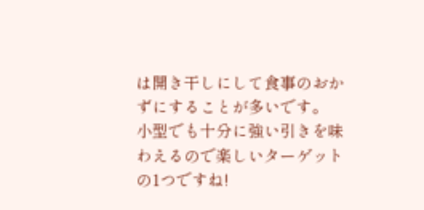は開き干しにして食事のおかずにすることが多いです。
小型でも十分に強い引きを味わえるので楽しいターゲットの1つですね!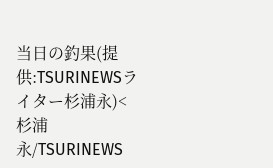当日の釣果(提供:TSURINEWSライター杉浦永)<杉浦永/TSURINEWS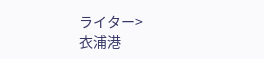ライター>
衣浦港